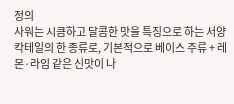정의
사워는 시큼하고 달콤한 맛을 특징으로 하는 서양 칵테일의 한 종류로, 기본적으로 베이스 주류 + 레몬·라임 같은 신맛이 나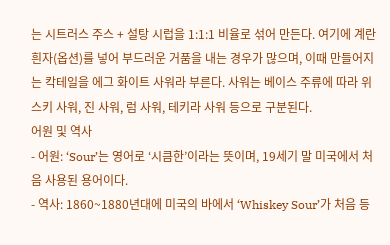는 시트러스 주스 + 설탕 시럽을 1:1:1 비율로 섞어 만든다. 여기에 계란 흰자(옵션)를 넣어 부드러운 거품을 내는 경우가 많으며, 이때 만들어지는 칵테일을 에그 화이트 사워라 부른다. 사워는 베이스 주류에 따라 위스키 사워, 진 사워, 럼 사워, 테키라 사워 등으로 구분된다.
어원 및 역사
- 어원: ‘Sour’는 영어로 ‘시큼한’이라는 뜻이며, 19세기 말 미국에서 처음 사용된 용어이다.
- 역사: 1860~1880년대에 미국의 바에서 ‘Whiskey Sour’가 처음 등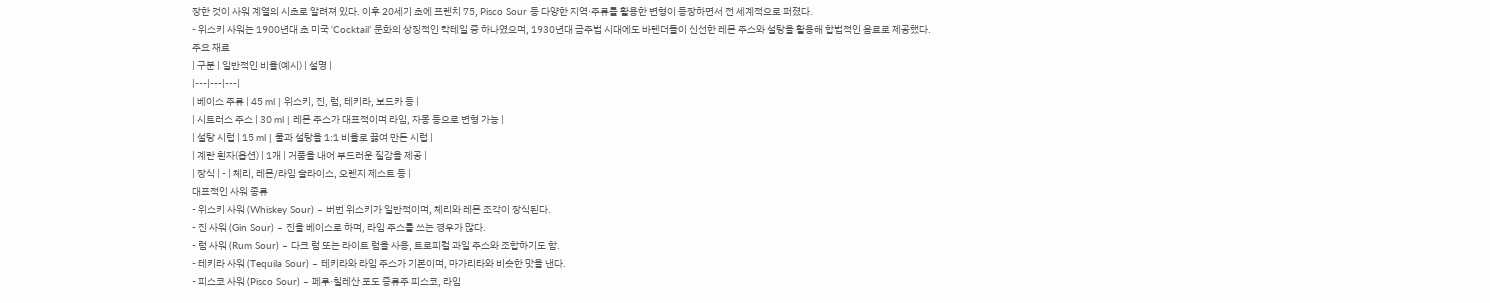장한 것이 사워 계열의 시초로 알려져 있다. 이후 20세기 초에 프렌치 75, Pisco Sour 등 다양한 지역·주류를 활용한 변형이 등장하면서 전 세계적으로 퍼졌다.
- 위스키 사워는 1900년대 초 미국 ‘Cocktail’ 문화의 상징적인 칵테일 중 하나였으며, 1930년대 금주법 시대에도 바텐더들이 신선한 레몬 주스와 설탕을 활용해 합법적인 음료로 제공했다.
주요 재료
| 구분 | 일반적인 비율(예시) | 설명 |
|---|---|---|
| 베이스 주류 | 45 ml | 위스키, 진, 럼, 테키라, 보드카 등 |
| 시트러스 주스 | 30 ml | 레몬 주스가 대표적이며 라임, 자몽 등으로 변형 가능 |
| 설탕 시럽 | 15 ml | 물과 설탕을 1:1 비율로 끓여 만든 시럽 |
| 계란 흰자(옵션) | 1개 | 거품을 내어 부드러운 질감을 제공 |
| 장식 | - | 체리, 레몬/라임 슬라이스, 오렌지 제스트 등 |
대표적인 사워 종류
- 위스키 사워 (Whiskey Sour) – 버번 위스키가 일반적이며, 체리와 레몬 조각이 장식된다.
- 진 사워 (Gin Sour) – 진을 베이스로 하며, 라임 주스를 쓰는 경우가 많다.
- 럼 사워 (Rum Sour) – 다크 럼 또는 라이트 럼을 사용, 트로피컬 과일 주스와 조합하기도 함.
- 테키라 사워 (Tequila Sour) – 테키라와 라임 주스가 기본이며, 마가리타와 비슷한 맛을 낸다.
- 피스코 사워 (Pisco Sour) – 페루·칠레산 포도 증류주 피스코, 라임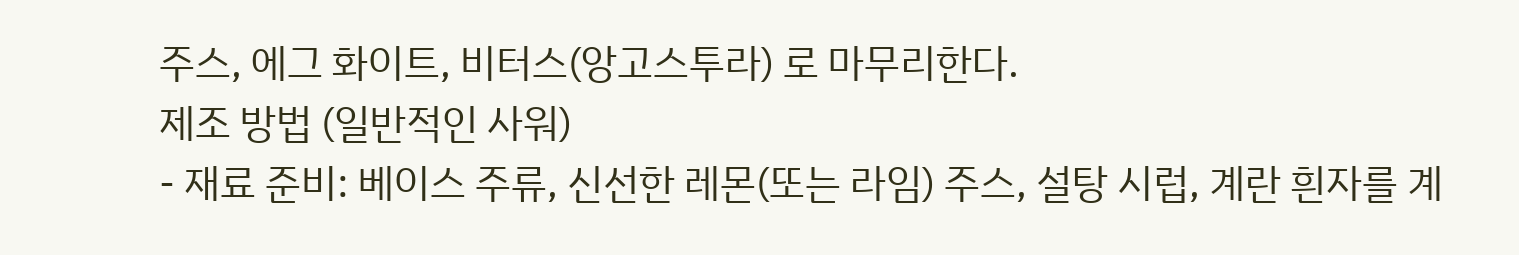주스, 에그 화이트, 비터스(앙고스투라) 로 마무리한다.
제조 방법 (일반적인 사워)
- 재료 준비: 베이스 주류, 신선한 레몬(또는 라임) 주스, 설탕 시럽, 계란 흰자를 계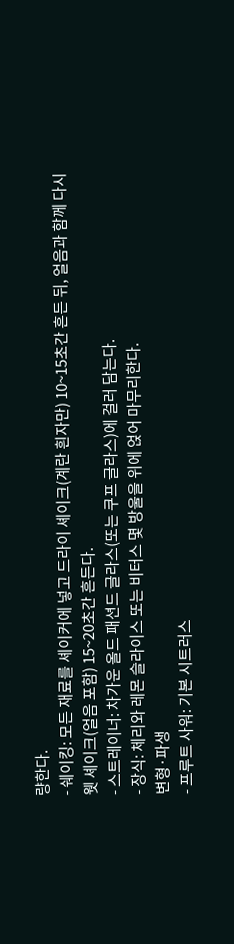량한다.
- 쉐이킹: 모든 재료를 셰이커에 넣고 드라이 셰이크(계란 흰자만) 10~15초간 흔든 뒤, 얼음과 함께 다시 웻 셰이크(얼음 포함) 15~20초간 흔든다.
- 스트레이너: 차가운 올드 패션드 글라스(또는 쿠프 글라스)에 걸러 담는다.
- 장식: 체리와 레몬 슬라이스 또는 비터스 몇 방울을 위에 얹어 마무리한다.
변형·파생
- 프루트 사워: 기본 시트러스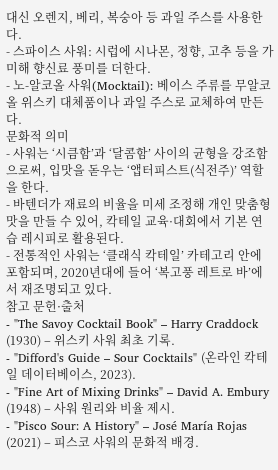대신 오렌지, 베리, 복숭아 등 과일 주스를 사용한다.
- 스파이스 사워: 시럽에 시나몬, 정향, 고추 등을 가미해 향신료 풍미를 더한다.
- 노-알코올 사워(Mocktail): 베이스 주류를 무알코올 위스키 대체품이나 과일 주스로 교체하여 만든다.
문화적 의미
- 사워는 ‘시큼함’과 ‘달콤함’ 사이의 균형을 강조함으로써, 입맛을 돋우는 ‘앱터피스트(식전주)’ 역할을 한다.
- 바텐더가 재료의 비율을 미세 조정해 개인 맞춤형 맛을 만들 수 있어, 칵테일 교육·대회에서 기본 연습 레시피로 활용된다.
- 전통적인 사워는 ‘클래식 칵테일’ 카테고리 안에 포함되며, 2020년대에 들어 ‘복고풍 레트로 바’에서 재조명되고 있다.
참고 문헌·출처
- "The Savoy Cocktail Book" – Harry Craddock (1930) – 위스키 사워 최초 기록.
- "Difford's Guide – Sour Cocktails" (온라인 칵테일 데이터베이스, 2023).
- "Fine Art of Mixing Drinks" – David A. Embury (1948) – 사워 원리와 비율 제시.
- "Pisco Sour: A History" – José María Rojas (2021) – 피스코 사워의 문화적 배경.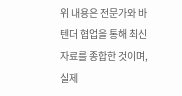위 내용은 전문가와 바텐더 협업을 통해 최신 자료를 종합한 것이며, 실제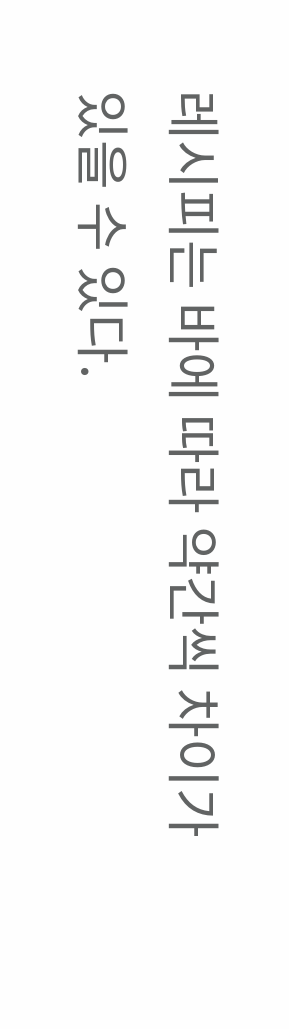레시피는 바에 따라 약간씩 차이가 있을 수 있다.